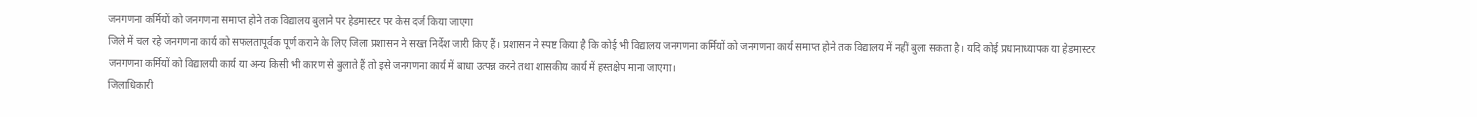जनगणना कर्मियों को जनगणना समाप्त होने तक विद्यालय बुलाने पर हेडमास्टर पर केस दर्ज किया जाएगा
जिले में चल रहे जनगणना कार्य को सफलतापूर्वक पूर्ण कराने के लिए जिला प्रशासन ने सख्त निर्देश जारी किए हैं। प्रशासन ने स्पष्ट किया है कि कोई भी विद्यालय जनगणना कर्मियों को जनगणना कार्य समाप्त होने तक विद्यालय में नहीं बुला सकता है। यदि कोई प्रधानाध्यापक या हेडमास्टर जनगणना कर्मियों को विद्यालयी कार्य या अन्य किसी भी कारण से बुलाते हैं तो इसे जनगणना कार्य में बाधा उत्पन्न करने तथा शासकीय कार्य में हस्तक्षेप माना जाएगा।
जिलाधिकारी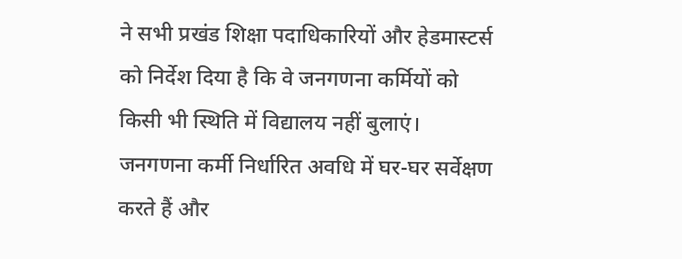ने सभी प्रखंड शिक्षा पदाधिकारियों और हेडमास्टर्स को निर्देश दिया है कि वे जनगणना कर्मियों को किसी भी स्थिति में विद्यालय नहीं बुलाएं। जनगणना कर्मी निर्धारित अवधि में घर-घर सर्वेक्षण करते हैं और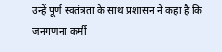उन्हें पूर्ण स्वतंत्रता के साथ प्रशासन ने कहा है कि जनगणना कर्मी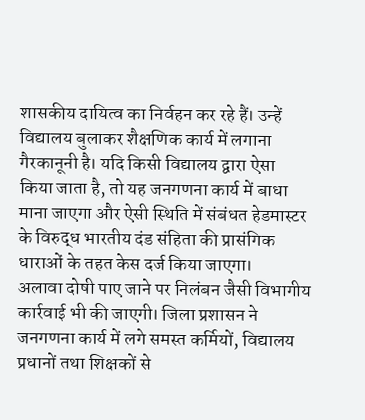शासकीय दायित्व का निर्वहन कर रहे हैं। उन्हें विद्यालय बुलाकर शैक्षणिक कार्य में लगाना गैरकानूनी है। यदि किसी विद्यालय द्वारा ऐसा किया जाता है, तो यह जनगणना कार्य में बाधा माना जाएगा और ऐसी स्थिति में संबंधत हेडमास्टर के विरुद्ध भारतीय दंड संहिता की प्रासंगिक धाराओं के तहत केस दर्ज किया जाएगा।
अलावा दोषी पाए जाने पर निलंबन जैसी विभागीय कार्रवाई भी की जाएगी। जिला प्रशासन ने जनगणना कार्य में लगे समस्त कर्मियों, विद्यालय प्रधानों तथा शिक्षकों से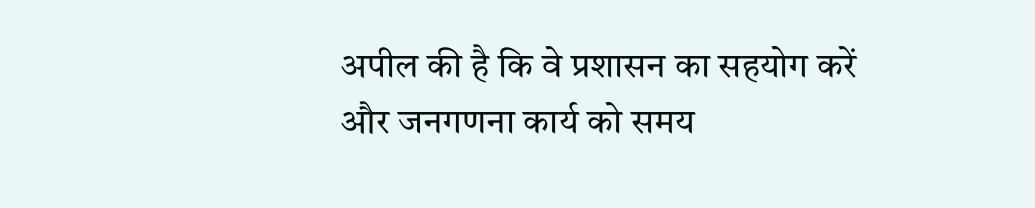अपील की है कि वे प्रशासन का सहयोग करें और जनगणना कार्य को समय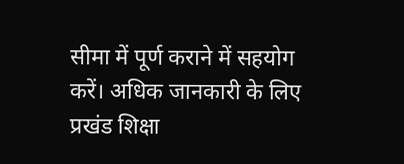सीमा में पूर्ण कराने में सहयोग करें। अधिक जानकारी के लिए प्रखंड शिक्षा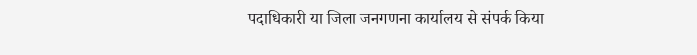पदाधिकारी या जिला जनगणना कार्यालय से संपर्क किया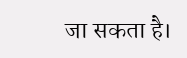जा सकता है।